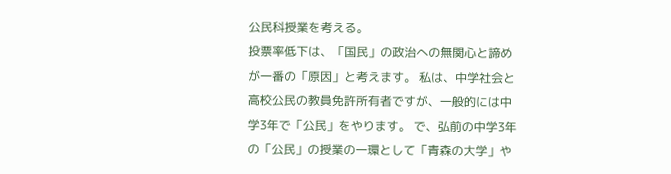公民科授業を考える。
投票率低下は、「国民」の政治への無関心と諦めが一番の「原因」と考えます。 私は、中学社会と高校公民の教員免許所有者ですが、一般的には中学3年で「公民」をやります。 で、弘前の中学3年の「公民」の授業の一環として「青森の大学」や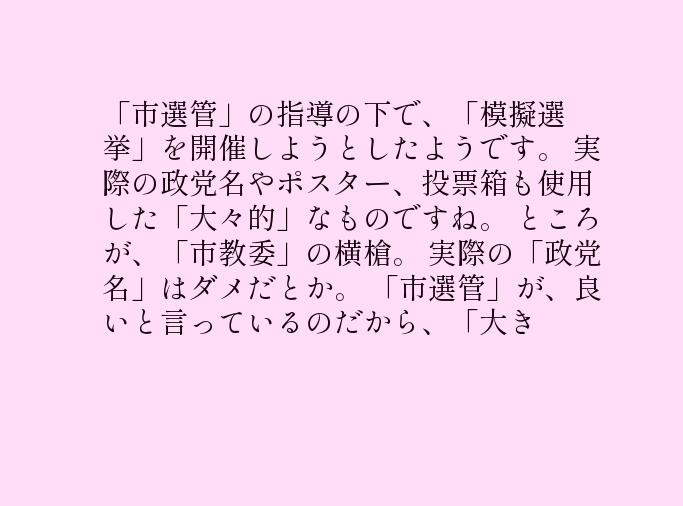「市選管」の指導の下で、「模擬選挙」を開催しようとしたようです。 実際の政党名やポスター、投票箱も使用した「大々的」なものですね。 ところが、「市教委」の横槍。 実際の「政党名」はダメだとか。 「市選管」が、良いと言っているのだから、「大き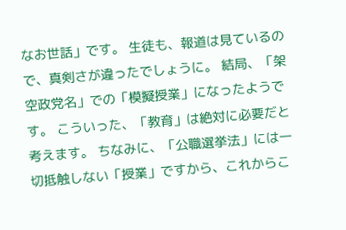なお世話」です。 生徒も、報道は見ているので、真剣さが違ったでしょうに。 結局、「架空政党名」での「模擬授業」になったようです。 こういった、「教育」は絶対に必要だと考えます。 ちなみに、「公職選挙法」には一切抵触しない「授業」ですから、これからこ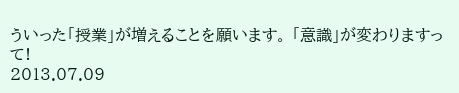ういった「授業」が増えることを願います。 「意識」が変わりますって!
2013.07.09